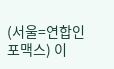(서울=연합인포맥스) 이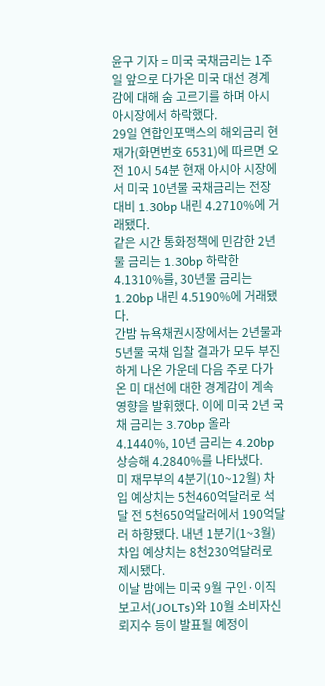윤구 기자 = 미국 국채금리는 1주일 앞으로 다가온 미국 대선 경계감에 대해 숨 고르기를 하며 아시아시장에서 하락했다.
29일 연합인포맥스의 해외금리 현재가(화면번호 6531)에 따르면 오전 10시 54분 현재 아시아 시장에서 미국 10년물 국채금리는 전장 대비 1.30bp 내린 4.2710%에 거래됐다.
같은 시간 통화정책에 민감한 2년물 금리는 1.30bp 하락한 4.1310%를, 30년물 금리는 1.20bp 내린 4.5190%에 거래됐다.
간밤 뉴욕채권시장에서는 2년물과 5년물 국채 입찰 결과가 모두 부진하게 나온 가운데 다음 주로 다가온 미 대선에 대한 경계감이 계속 영향을 발휘했다. 이에 미국 2년 국채 금리는 3.70bp 올라 4.1440%, 10년 금리는 4.20bp 상승해 4.2840%를 나타냈다.
미 재무부의 4분기(10~12월) 차입 예상치는 5천460억달러로 석 달 전 5천650억달러에서 190억달러 하향됐다. 내년 1분기(1~3월) 차입 예상치는 8천230억달러로 제시됐다.
이날 밤에는 미국 9월 구인·이직 보고서(JOLTs)와 10월 소비자신뢰지수 등이 발표될 예정이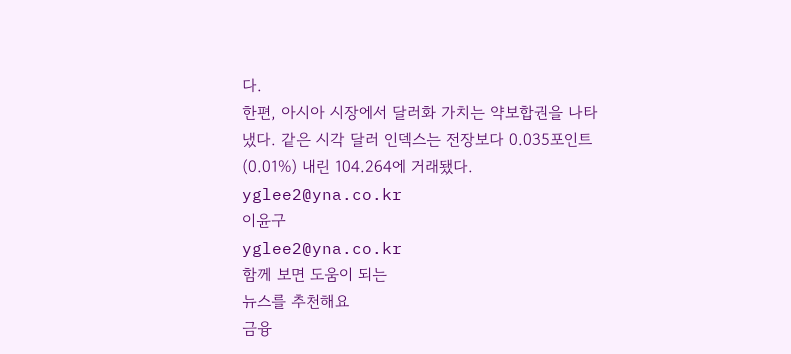다.
한편, 아시아 시장에서 달러화 가치는 약보합권을 나타냈다. 같은 시각 달러 인덱스는 전장보다 0.035포인트(0.01%) 내린 104.264에 거래됐다.
yglee2@yna.co.kr
이윤구
yglee2@yna.co.kr
함께 보면 도움이 되는
뉴스를 추천해요
금융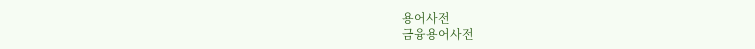용어사전
금융용어사전